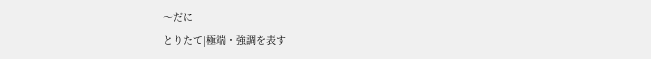〜だに
とりたて|極端・強調を表す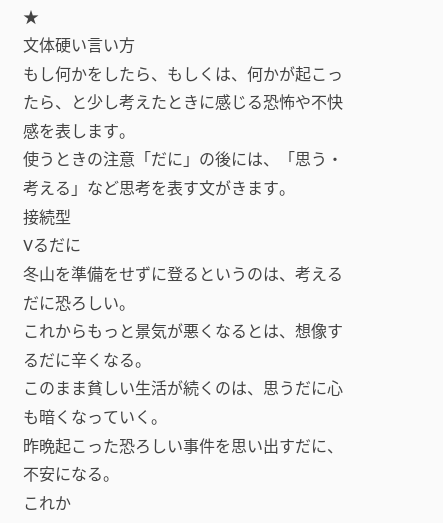★
文体硬い言い方
もし何かをしたら、もしくは、何かが起こったら、と少し考えたときに感じる恐怖や不快感を表します。
使うときの注意「だに」の後には、「思う・考える」など思考を表す文がきます。
接続型
Vるだに
冬山を準備をせずに登るというのは、考えるだに恐ろしい。
これからもっと景気が悪くなるとは、想像するだに辛くなる。
このまま貧しい生活が続くのは、思うだに心も暗くなっていく。
昨晩起こった恐ろしい事件を思い出すだに、不安になる。
これか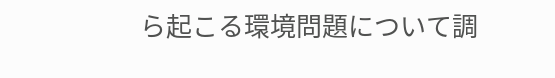ら起こる環境問題について調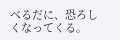べるだに、恐ろしくなってくる。